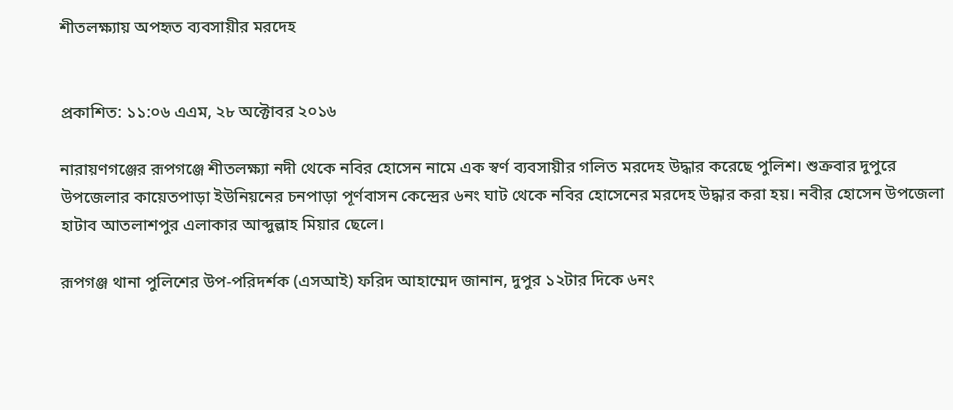শীতলক্ষ্যায় অপহৃত ব্যবসায়ীর মরদেহ


প্রকাশিত: ১১:০৬ এএম, ২৮ অক্টোবর ২০১৬

নারায়ণগঞ্জের রূপগঞ্জে শীতলক্ষ্যা নদী থেকে নবির হোসেন নামে এক স্বর্ণ ব্যবসায়ীর গলিত মরদেহ উদ্ধার করেছে পুলিশ। শুক্রবার দুপুরে উপজেলার কায়েতপাড়া ইউনিয়নের চনপাড়া পূর্ণবাসন কেন্দ্রের ৬নং ঘাট থেকে নবির হোসেনের মরদেহ উদ্ধার করা হয়। নবীর হোসেন উপজেলা হাটাব আতলাশপুর এলাকার আব্দুল্লাহ মিয়ার ছেলে।

রূপগঞ্জ থানা পুলিশের উপ-পরিদর্শক (এসআই) ফরিদ আহাম্মেদ জানান, দুপুর ১২টার দিকে ৬নং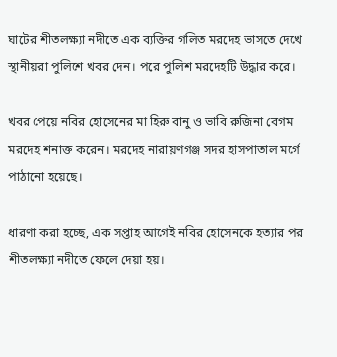ঘাটের শীতলক্ষ্যা নদীতে এক ব্যক্তির গলিত মরদেহ ভাসতে দেখে স্থানীয়রা পুলিশে খবর দেন। পরে পুলিশ মরদেহটি উদ্ধার করে।

খবর পেয়ে নবির হোসেনের মা হিরু বানু ও ভাবি রুজিনা বেগম মরদেহ শনাক্ত করেন। মরদেহ নারায়ণগঞ্জ সদর হাসপাতাল মর্গে পাঠানো হয়েছে।

ধারণা করা হচ্ছে, এক সপ্তাহ আগেই নবির হোসেনকে হত্যার পর শীতলক্ষ্যা নদীতে ফেলে দেয়া হয়।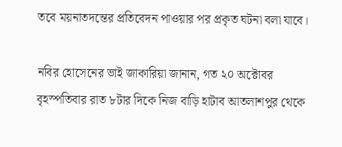তবে ময়নাতদন্তের প্রতিবেদন পাওয়ার পর প্রকৃত ঘটনা বলা যাবে।

নবির হোসেনের ভাই জাকারিয়া জানান, গত ২০ অক্টোবর বৃহস্পতিবার রাত ৮টার দিকে নিজ বাড়ি হাটাব আতলাশপুর থেকে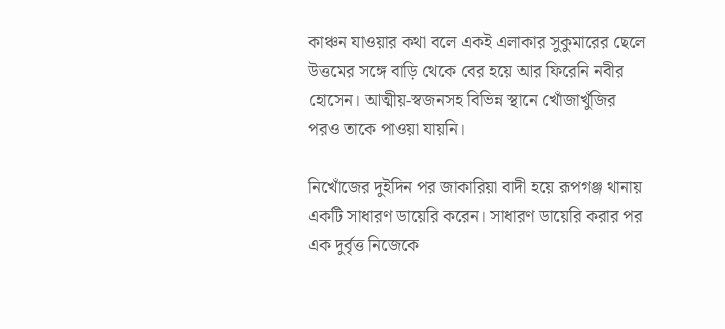কাঞ্চন যাওয়ার কথা বলে একই এলাকার সুকুমারের ছেলে উত্তমের সঙ্গে বাড়ি থেকে বের হয়ে আর ফিরেনি নবীর হোসেন। আত্মীয়-স্বজনসহ বিভিন্ন স্থানে খোঁজাখুঁজির পরও তাকে পাওয়া যায়নি।

নিখোঁজের দুইদিন পর জাকারিয়া বাদী হয়ে রূপগঞ্জ থানায় একটি সাধারণ ডায়েরি করেন। সাধারণ ডায়েরি করার পর এক দুর্বৃত্ত নিজেকে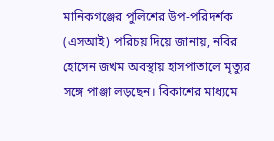মানিকগঞ্জের পুলিশের উপ-পরিদর্শক (এসআই) পরিচয় দিয়ে জানায়, নবির হোসেন জখম অবস্থায় হাসপাতালে মৃত্যুর সঙ্গে পাঞ্জা লড়ছেন। বিকাশের মাধ্যমে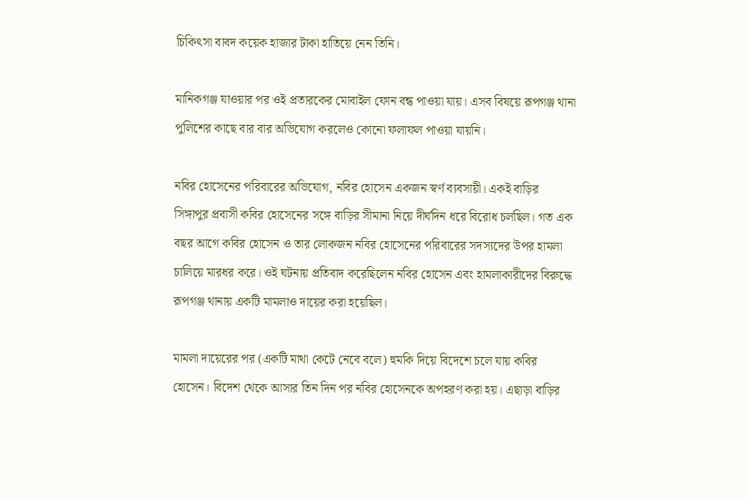চিকিৎসা বাবদ কয়েক হাজার টাকা হাতিয়ে নেন তিনি।

মানিকগঞ্জ যাওয়ার পর ওই প্রতারকের মোবাইল ফোন বন্ধ পাওয়া যায়। এসব বিষয়ে রূপগঞ্জ থানা পুলিশের কাছে বার বার অভিযোগ করলেও কোনো ফলাফল পাওয়া যায়নি।

নবির হোসেনের পরিবারের অভিযোগ, নবির হোসেন একজন স্বর্ণ ব্যবসায়ী। একই বাড়ির সিঙ্গাপুর প্রবাসী কবির হোসেনের সঙ্গে বাড়ির সীমানা নিয়ে দীর্ঘদিন ধরে বিরোধ চলছিল। গত এক বছর আগে কবির হোসেন ও তার লোকজন নবির হোসেনের পরিবারের সদস্যদের উপর হামলা চালিয়ে মারধর করে। ওই ঘটনায় প্রতিবাদ করেছিলেন নবির হোসেন এবং হামলাকারীদের বিরুদ্ধে রূপগঞ্জ থানায় একটি মামলাও দায়ের করা হয়েছিল।

মামলা দায়েরের পর (একটি মাথা কেটে নেবে বলে) হুমকি দিয়ে বিদেশে চলে যায় কবির হোসেন। বিদেশ থেকে আসার তিন দিন পর নবির হোসেনকে অপহরণ করা হয়। এছাড়া বাড়ির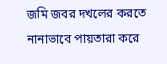জমি জবর দখলের করতে নানাভাবে পায়তারা করে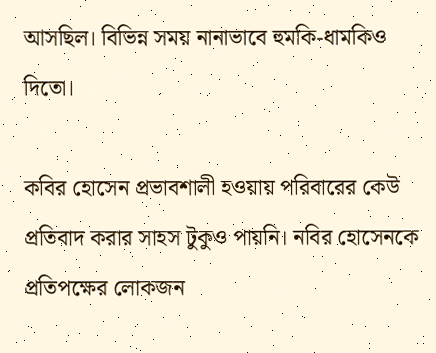আসছিল। বিভিন্ন সময় নানাভাবে হুমকি-ধামকিও দিতো।

কবির হোসেন প্রভাবশালী হওয়ায় পরিবারের কেউ প্রতিবাদ করার সাহস টুকুও পায়নি। নবির হোসেনকে প্রতিপক্ষের লোকজন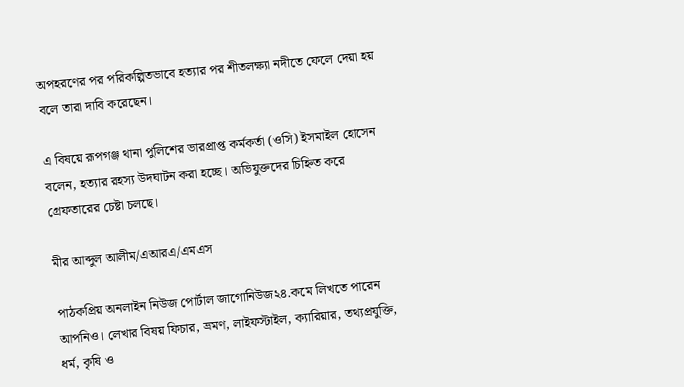অপহরণের পর পরিকল্পিতভাবে হত্যার পর শীতলক্ষ্যা নদীতে ফেলে দেয়া হয় বলে তারা দাবি করেছেন।

এ বিষয়ে রূপগঞ্জ থানা পুলিশের ভারপ্রাপ্ত কর্মকর্তা (ওসি) ইসমাইল হোসেন বলেন, হত্যার রহস্য উদঘাটন করা হচ্ছে। অভিযুক্তদের চিহ্নিত করে গ্রেফতারের চেষ্টা চলছে।

মীর আব্দুল আলীম/এআরএ/এমএস

পাঠকপ্রিয় অনলাইন নিউজ পোর্টাল জাগোনিউজ২৪.কমে লিখতে পারেন আপনিও। লেখার বিষয় ফিচার, ভ্রমণ, লাইফস্টাইল, ক্যারিয়ার, তথ্যপ্রযুক্তি, ধর্ম, কৃষি ও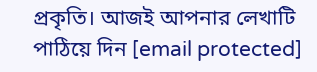প্রকৃতি। আজই আপনার লেখাটি পাঠিয়ে দিন [email protected]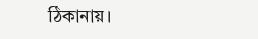ঠিকানায়।